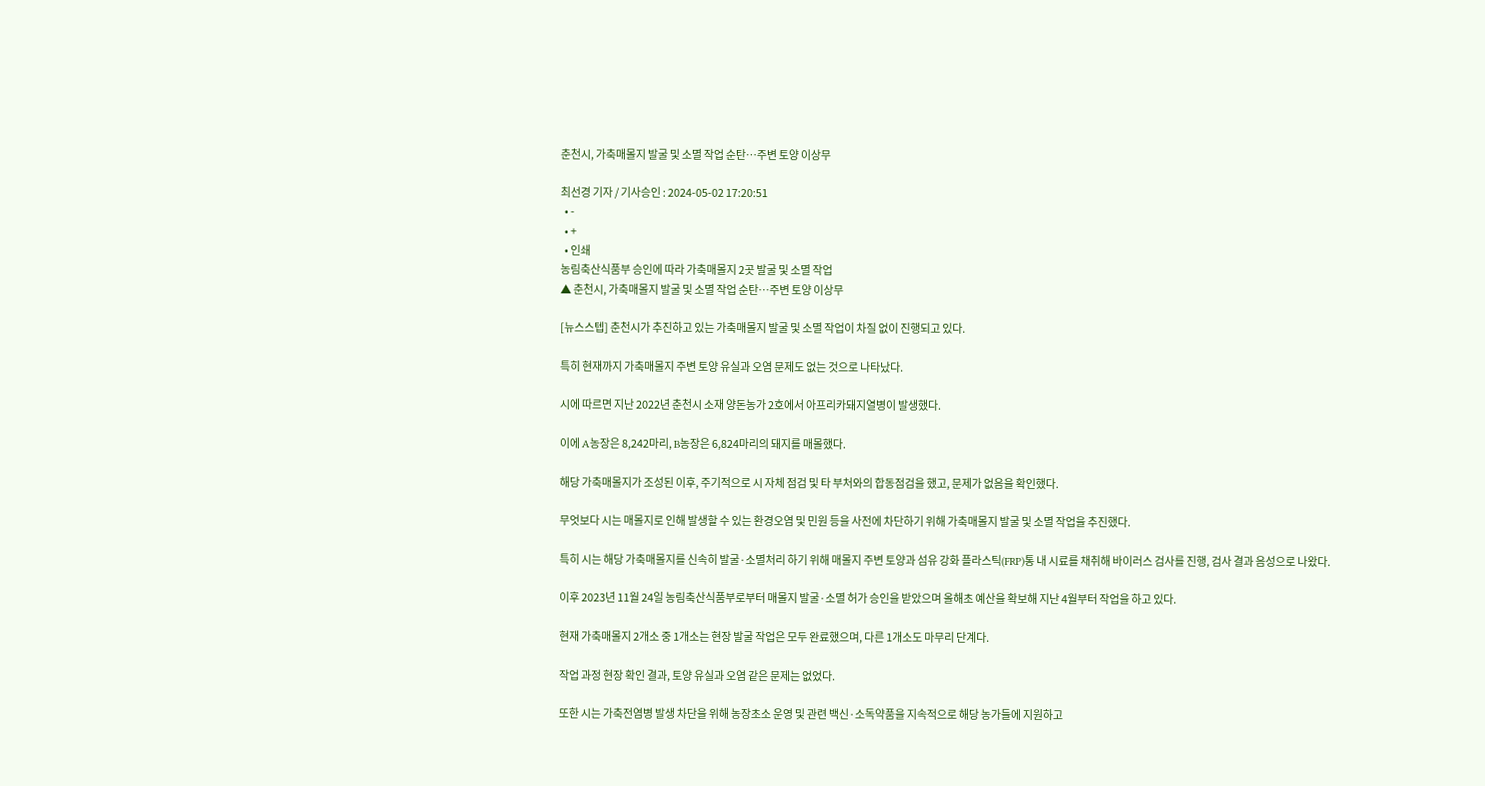춘천시, 가축매몰지 발굴 및 소멸 작업 순탄…주변 토양 이상무

최선경 기자 / 기사승인 : 2024-05-02 17:20:51
  • -
  • +
  • 인쇄
농림축산식품부 승인에 따라 가축매몰지 2곳 발굴 및 소멸 작업
▲ 춘천시, 가축매몰지 발굴 및 소멸 작업 순탄…주변 토양 이상무

[뉴스스텝] 춘천시가 추진하고 있는 가축매몰지 발굴 및 소멸 작업이 차질 없이 진행되고 있다.

특히 현재까지 가축매몰지 주변 토양 유실과 오염 문제도 없는 것으로 나타났다.

시에 따르면 지난 2022년 춘천시 소재 양돈농가 2호에서 아프리카돼지열병이 발생했다.

이에 A농장은 8,242마리, B농장은 6,824마리의 돼지를 매몰했다.

해당 가축매몰지가 조성된 이후, 주기적으로 시 자체 점검 및 타 부처와의 합동점검을 했고, 문제가 없음을 확인했다.

무엇보다 시는 매몰지로 인해 발생할 수 있는 환경오염 및 민원 등을 사전에 차단하기 위해 가축매몰지 발굴 및 소멸 작업을 추진했다.

특히 시는 해당 가축매몰지를 신속히 발굴·소멸처리 하기 위해 매몰지 주변 토양과 섬유 강화 플라스틱(FRP)통 내 시료를 채취해 바이러스 검사를 진행, 검사 결과 음성으로 나왔다.

이후 2023년 11월 24일 농림축산식품부로부터 매몰지 발굴·소멸 허가 승인을 받았으며 올해초 예산을 확보해 지난 4월부터 작업을 하고 있다.

현재 가축매몰지 2개소 중 1개소는 현장 발굴 작업은 모두 완료했으며, 다른 1개소도 마무리 단계다.

작업 과정 현장 확인 결과, 토양 유실과 오염 같은 문제는 없었다.

또한 시는 가축전염병 발생 차단을 위해 농장초소 운영 및 관련 백신·소독약품을 지속적으로 해당 농가들에 지원하고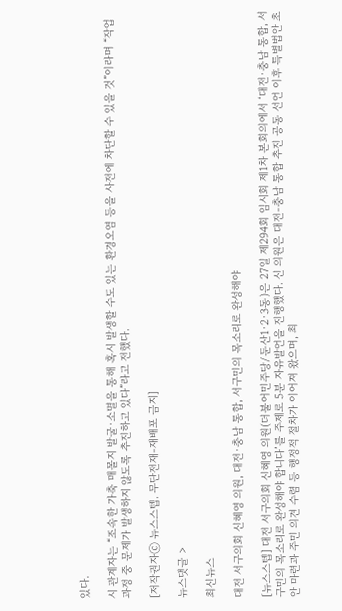있다.

시 관계자는 “조속한 가축 매몰지 발굴·소멸을 통해 혹시 발생할 수도 있는 환경오염 등을 사전에 차단할 수 있을 것”이라며 “작업 과정 중 문제가 발생하지 않도록 추진하고 있다”라고 전했다.

[저작권자ⓒ 뉴스스텝. 무단전재-재배포 금지]

뉴스댓글 >

최신뉴스

대전 서구의회 신혜영 의원, 대전·충남 통합, 서구민의 목소리로 완성해야

[뉴스스텝] 대전 서구의회 신혜영 의원(더불어민주당/둔산1·2·3동)은 27일 제294회 임시회 제1차 본회의에서 ‘대전·충남 통합, 서구민의 목소리로 완성해야 합니다’를 주제로 5분 자유발언을 진행했다. 신 의원은 대전-충남 통합 추진 공동 선언 이후 특별법안 초안 마련과 주민 의견 수렴 등 행정적 절차가 이어져 왔으며, 최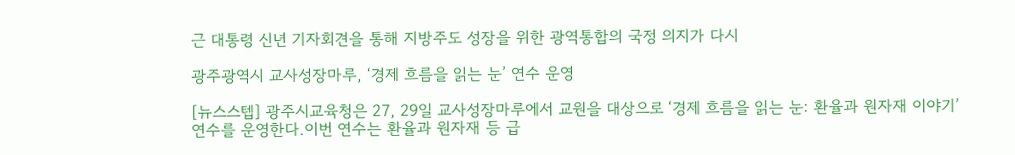근 대통령 신년 기자회견을 통해 지방주도 성장을 위한 광역통합의 국정 의지가 다시

광주광역시 교사성장마루, ‘경제 흐름을 읽는 눈’ 연수 운영

[뉴스스텝] 광주시교육청은 27, 29일 교사성장마루에서 교원을 대상으로 ‘경제 흐름을 읽는 눈: 환율과 원자재 이야기’ 연수를 운영한다.이번 연수는 환율과 원자재 등 급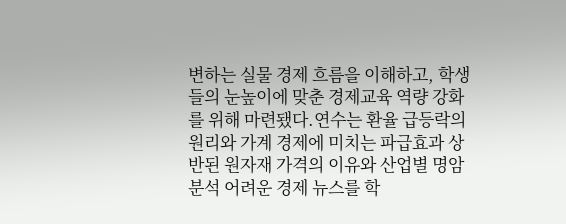변하는 실물 경제 흐름을 이해하고, 학생들의 눈높이에 맞춘 경제교육 역량 강화를 위해 마련됐다.연수는 환율 급등락의 원리와 가계 경제에 미치는 파급효과 상반된 원자재 가격의 이유와 산업별 명암 분석 어려운 경제 뉴스를 학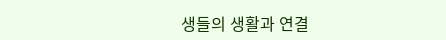생들의 생활과 연결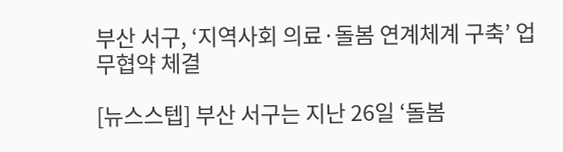부산 서구, ‘지역사회 의료·돌봄 연계체계 구축’ 업무협약 체결

[뉴스스텝] 부산 서구는 지난 26일 ‘돌봄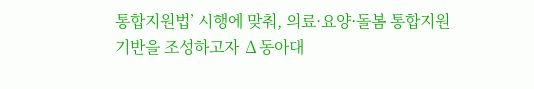통합지원법’ 시행에 맞춰, 의료·요양·돌봄 통합지원기반을 조성하고자 ∆동아대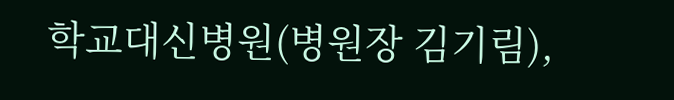학교대신병원(병원장 김기림),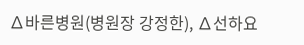∆바른병원(병원장 강정한), ∆선하요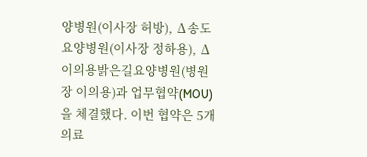양병원(이사장 허방), ∆송도요양병원(이사장 정하용), ∆이의용밝은길요양병원(병원장 이의용)과 업무협약(MOU)을 체결했다. 이번 협약은 5개 의료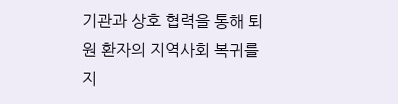기관과 상호 협력을 통해 퇴원 환자의 지역사회 복귀를 지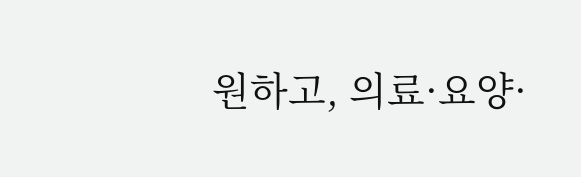원하고, 의료·요양·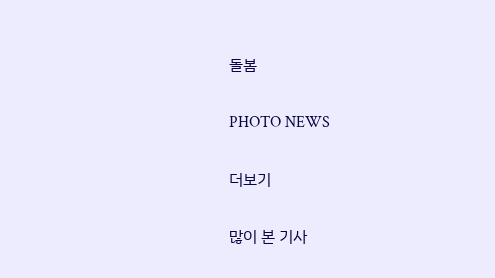돌봄

PHOTO NEWS

더보기

많이 본 기사